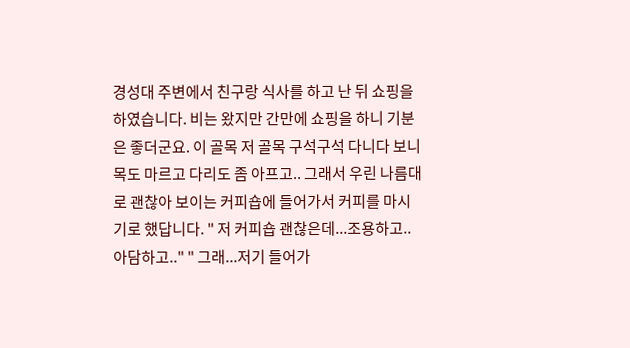경성대 주변에서 친구랑 식사를 하고 난 뒤 쇼핑을 하였습니다. 비는 왔지만 간만에 쇼핑을 하니 기분은 좋더군요. 이 골목 저 골목 구석구석 다니다 보니 목도 마르고 다리도 좀 아프고.. 그래서 우린 나름대로 괜찮아 보이는 커피숍에 들어가서 커피를 마시기로 했답니다. " 저 커피숍 괜찮은데...조용하고.. 아담하고.." " 그래...저기 들어가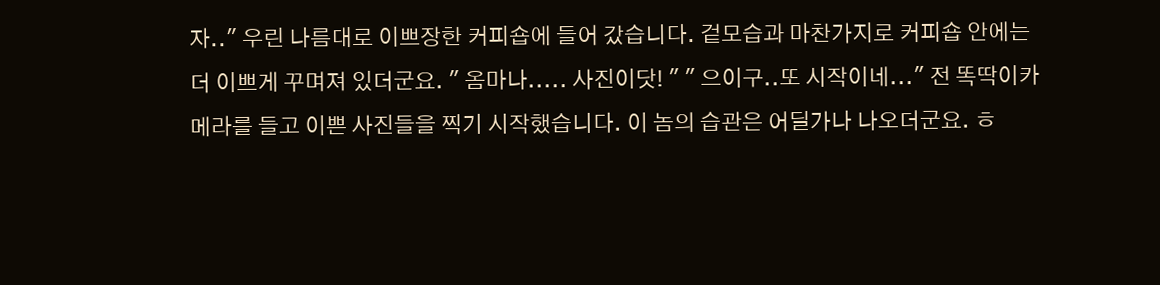자.." 우린 나름대로 이쁘장한 커피숍에 들어 갔습니다. 겉모습과 마찬가지로 커피숍 안에는 더 이쁘게 꾸며져 있더군요. " 옴마나..... 사진이닷! " " 으이구..또 시작이네..." 전 똑딱이카메라를 들고 이쁜 사진들을 찍기 시작했습니다. 이 놈의 습관은 어딜가나 나오더군요. ㅎ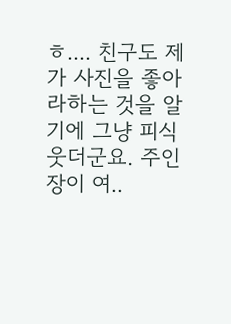ㅎ.... 친구도 제가 사진을 좋아라하는 것을 알기에 그냥 피식 웃더군요. 주인장이 여..